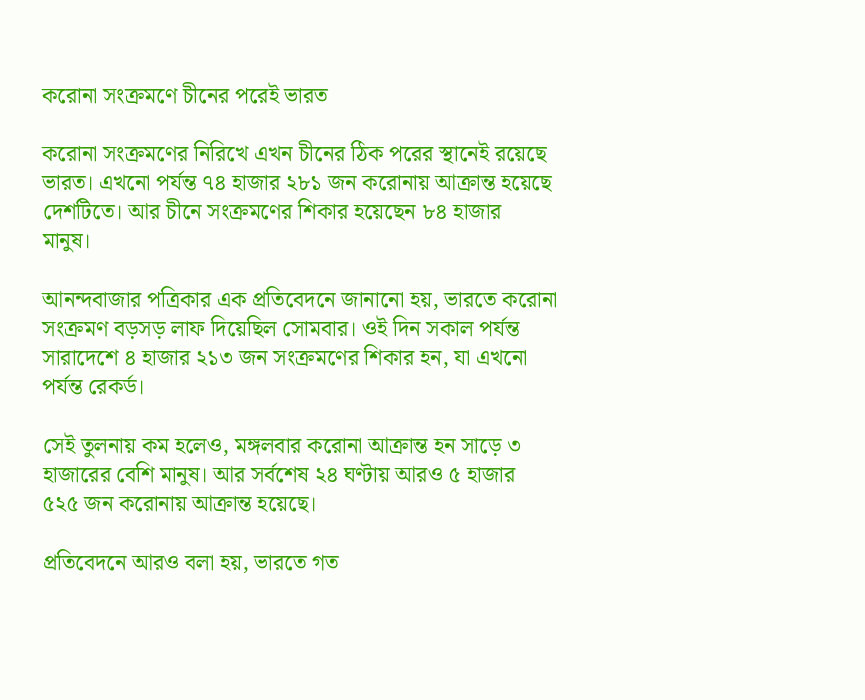করোনা সংক্রমণে চীনের পরেই ভারত

করোনা সংক্রমণের নিরিখে এখন চীনের ঠিক পরের স্থানেই রয়েছে ভারত। এখনো পর্যন্ত ৭৪ হাজার ২৮১ জন করোনায় আক্রান্ত হয়েছে দেশটিতে। আর চীনে সংক্রমণের শিকার হয়েছেন ৮৪ হাজার মানুষ।

আনন্দবাজার পত্রিকার এক প্রতিবেদনে জানানো হয়, ভারতে করোনা সংক্রমণ বড়সড় লাফ দিয়েছিল সোমবার। ওই দিন সকাল পর্যন্ত সারাদেশে ৪ হাজার ২১৩ জন সংক্রমণের শিকার হন, যা এখনো পর্যন্ত রেকর্ড।

সেই তুলনায় কম হলেও, মঙ্গলবার করোনা আক্রান্ত হন সাড়ে ৩ হাজারের বেশি মানুষ। আর সর্বশেষ ২৪ ঘণ্টায় আরও ৫ হাজার ৫২৫ জন করোনায় আক্রান্ত হয়েছে।

প্রতিবেদনে আরও বলা হয়, ভারতে গত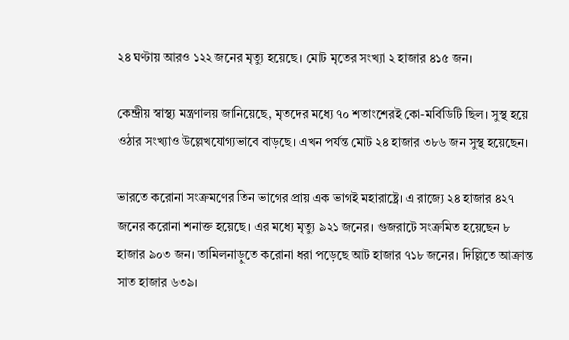২৪ ঘণ্টায় আরও ১২২ জনের মৃত্যু হয়েছে। মোট মৃতের সংখ্যা ২ হাজার ৪১৫ জন।

কেন্দ্রীয় স্বাস্থ্য মন্ত্রণালয় জানিয়েছে, মৃতদের মধ্যে ৭০ শতাংশেরই কো-মর্বিডিটি ছিল। সুস্থ হয়ে ওঠার সংখ্যাও উল্লেখযোগ্যভাবে বাড়ছে। এখন পর্যন্ত মোট ২৪ হাজার ৩৮৬ জন সুস্থ হয়েছেন।

ভারতে করোনা সংক্রমণের তিন ভাগের প্রায় এক ভাগই মহারাষ্ট্রে। এ রাজ্যে ২৪ হাজার ৪২৭ জনের করোনা শনাক্ত হয়েছে। এর মধ্যে মৃত্যু ৯২১ জনের। গুজরাটে সংক্রমিত হয়েছেন ৮ হাজার ৯০৩ জন। তামিলনাড়ুতে করোনা ধরা পড়েছে আট হাজার ৭১৮ জনের। দিল্লিতে আক্রান্ত সাত হাজার ৬৩৯।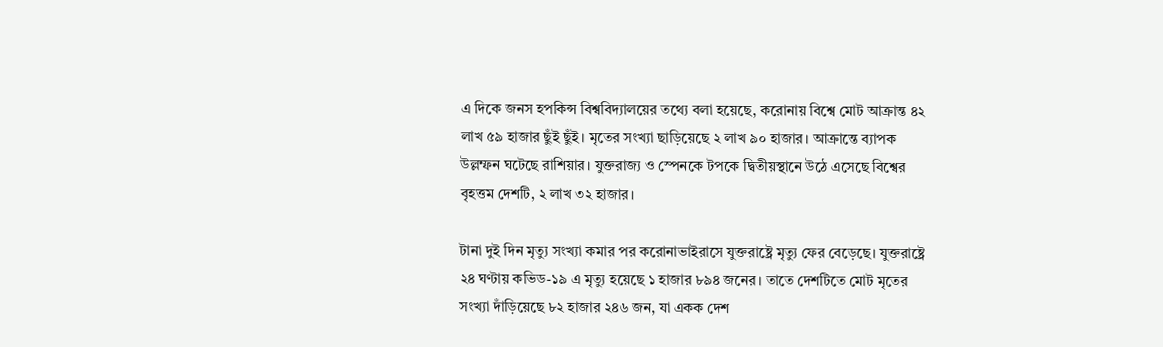এ দিকে জনস হপকিন্স বিশ্ববিদ্যালয়ের তথ্যে বলা হয়েছে, করোনায় বিশ্বে মোট আক্রান্ত ৪২ লাখ ৫৯ হাজার ছুঁই ছুঁই। মৃতের সংখ্যা ছাড়িয়েছে ২ লাখ ৯০ হাজার। আক্রান্তে ব্যাপক উল্লম্ফন ঘটেছে রাশিয়ার। যুক্তরাজ্য ও স্পেনকে টপকে দ্বিতীয়স্থানে উঠে এসেছে বিশ্বের বৃহত্তম দেশটি, ২ লাখ ৩২ হাজার।

টানা দুই দিন মৃত্যু সংখ্যা কমার পর করোনাভাইরাসে যুক্তরাষ্ট্রে মৃত্যু ফের বেড়েছে। যুক্তরাষ্ট্রে ২৪ ঘণ্টায় কভিড-১৯ এ মৃত্যু হয়েছে ১ হাজার ৮৯৪ জনের। তাতে দেশটিতে মোট মৃতের সংখ্যা দাঁড়িয়েছে ৮২ হাজার ২৪৬ জন, যা একক দেশ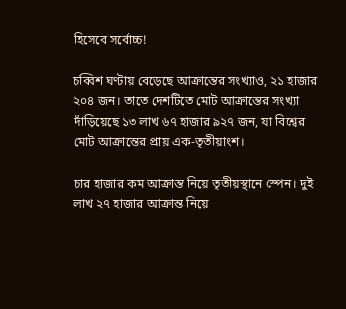হিসেবে সর্বোচ্চ!

চব্বিশ ঘণ্টায় বেড়েছে আক্রান্তের সংখ্যাও, ২১ হাজার ২০৪ জন। তাতে দেশটিতে মোট আক্রান্তের সংখ্যা দাঁড়িয়েছে ১৩ লাখ ৬৭ হাজার ৯২৭ জন, যা বিশ্বের মোট আক্রান্তের প্রায় এক-তৃতীয়াংশ।

চার হাজার কম আক্রান্ত নিয়ে তৃতীয়স্থানে স্পেন। দুই লাখ ২৭ হাজার আক্রান্ত নিয়ে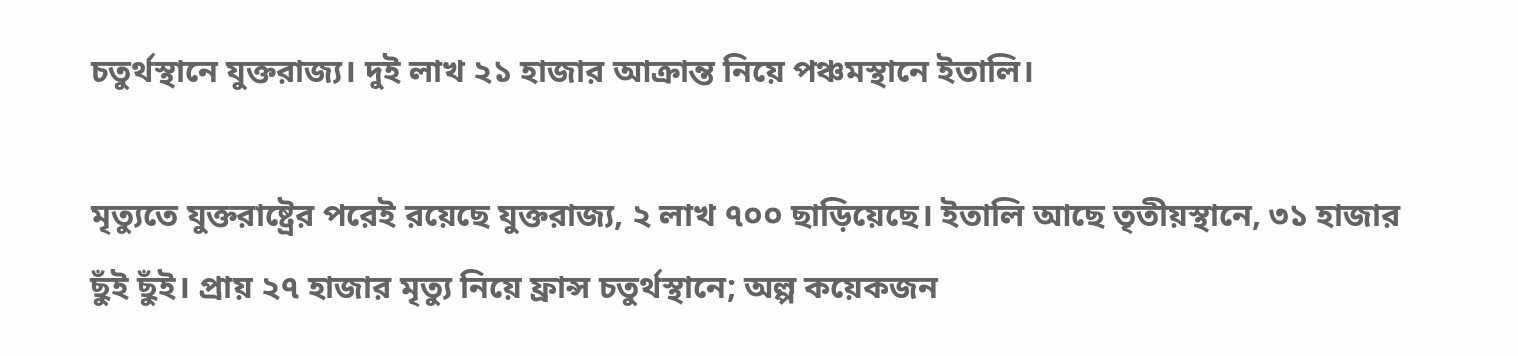চতুর্থস্থানে যুক্তরাজ্য। দুই লাখ ২১ হাজার আক্রান্ত নিয়ে পঞ্চমস্থানে ইতালি।

মৃত্যুতে যুক্তরাষ্ট্রের পরেই রয়েছে যুক্তরাজ্য, ২ লাখ ৭০০ ছাড়িয়েছে। ইতালি আছে তৃতীয়স্থানে, ৩১ হাজার ছুঁই ছুঁই। প্রায় ২৭ হাজার মৃত্যু নিয়ে ফ্রান্স চতুর্থস্থানে; অল্প কয়েকজন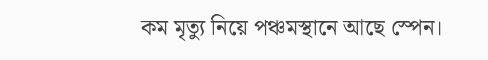কম মৃত্যু নিয়ে পঞ্চমস্থানে আছে স্পেন।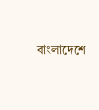বাংলাদেশে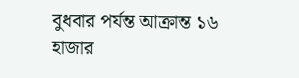বুধবার পর্যন্ত আক্রান্ত ১৬ হাজার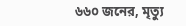৬৬০ জনের, মৃত্যু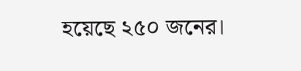হয়েছে ২৫০ জনের।